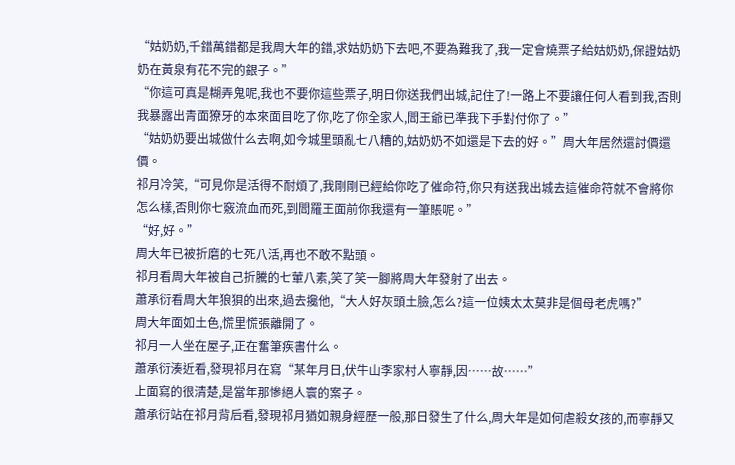“姑奶奶,千錯萬錯都是我周大年的錯,求姑奶奶下去吧,不要為難我了,我一定會燒票子給姑奶奶,保證姑奶奶在黃泉有花不完的銀子。”
“你這可真是糊弄鬼呢,我也不要你這些票子,明日你送我們出城,記住了!一路上不要讓任何人看到我,否則我暴露出青面獠牙的本來面目吃了你,吃了你全家人,閻王爺已準我下手對付你了。”
“姑奶奶要出城做什么去啊,如今城里頭亂七八糟的,姑奶奶不如還是下去的好。”周大年居然還討價還價。
祁月冷笑,“可見你是活得不耐煩了,我剛剛已經給你吃了催命符,你只有送我出城去這催命符就不會將你怎么樣,否則你七竅流血而死,到閻羅王面前你我還有一筆賬呢。”
“好,好。”
周大年已被折磨的七死八活,再也不敢不點頭。
祁月看周大年被自己折騰的七葷八素,笑了笑一腳將周大年發射了出去。
蕭承衍看周大年狼狽的出來,過去攙他,“大人好灰頭土臉,怎么?這一位姨太太莫非是個母老虎嗎?”
周大年面如土色,慌里慌張離開了。
祁月一人坐在屋子,正在奮筆疾書什么。
蕭承衍湊近看,發現祁月在寫“某年月日,伏牛山李家村人寧靜,因……故……”
上面寫的很清楚,是當年那慘絕人寰的案子。
蕭承衍站在祁月背后看,發現祁月猶如親身經歷一般,那日發生了什么,周大年是如何虐殺女孩的,而寧靜又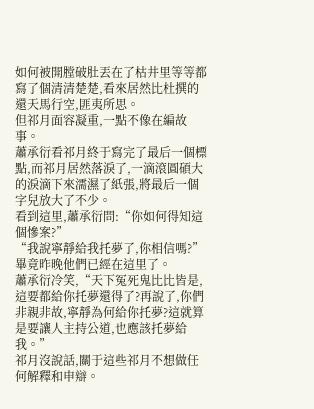如何被開膛破肚丟在了枯井里等等都寫了個清清楚楚,看來居然比杜撰的還天馬行空,匪夷所思。
但祁月面容凝重,一點不像在編故事。
蕭承衍看祁月終于寫完了最后一個標點,而祁月居然落淚了,一滴滾圓碩大的淚滴下來濡濕了紙張,將最后一個字兒放大了不少。
看到這里,蕭承衍問:“你如何得知這個慘案?”
“我說寧靜給我托夢了,你相信嗎?”畢竟昨晚他們已經在這里了。
蕭承衍冷笑,“天下冤死鬼比比皆是,這要都給你托夢還得了?再說了,你們非親非故,寧靜為何給你托夢?這就算是要讓人主持公道,也應該托夢給我。”
祁月沒說話,關于這些祁月不想做任何解釋和申辯。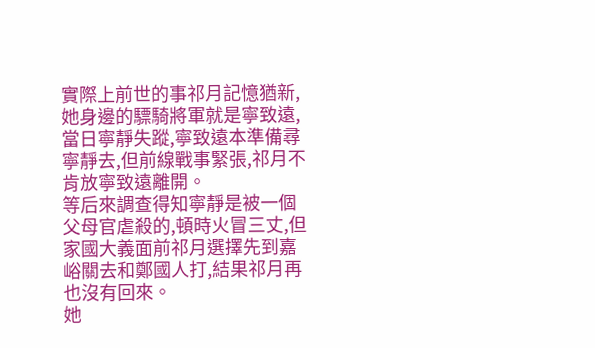實際上前世的事祁月記憶猶新,她身邊的驃騎將軍就是寧致遠,當日寧靜失蹤,寧致遠本準備尋寧靜去,但前線戰事緊張,祁月不肯放寧致遠離開。
等后來調查得知寧靜是被一個父母官虐殺的,頓時火冒三丈,但家國大義面前祁月選擇先到嘉峪關去和鄭國人打,結果祁月再也沒有回來。
她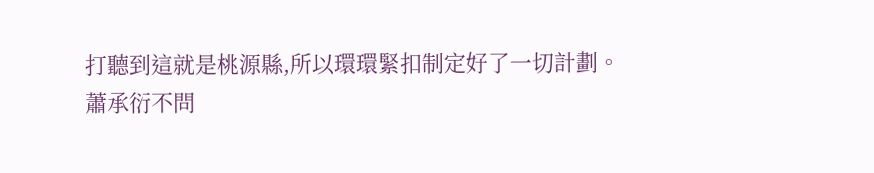打聽到這就是桃源縣,所以環環緊扣制定好了一切計劃。
蕭承衍不問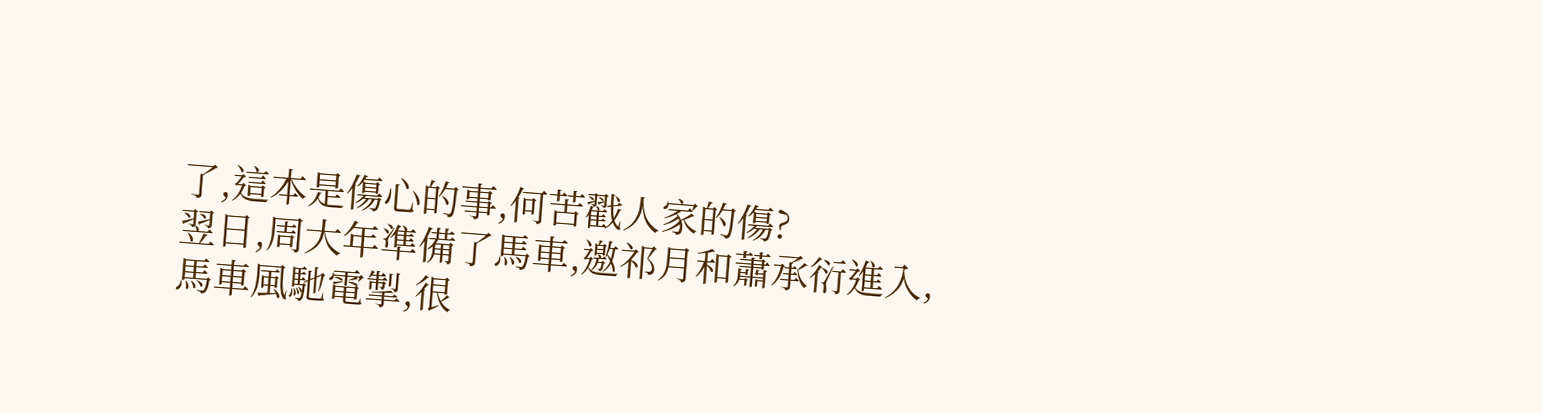了,這本是傷心的事,何苦戳人家的傷?
翌日,周大年準備了馬車,邀祁月和蕭承衍進入,馬車風馳電掣,很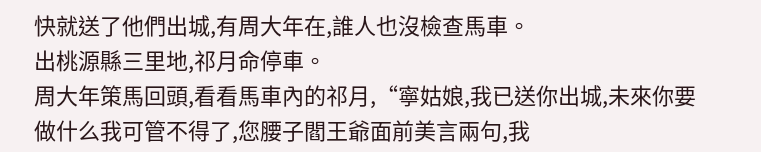快就送了他們出城,有周大年在,誰人也沒檢查馬車。
出桃源縣三里地,祁月命停車。
周大年策馬回頭,看看馬車內的祁月,“寧姑娘,我已送你出城,未來你要做什么我可管不得了,您腰子閻王爺面前美言兩句,我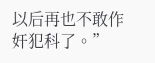以后再也不敢作奸犯科了。”